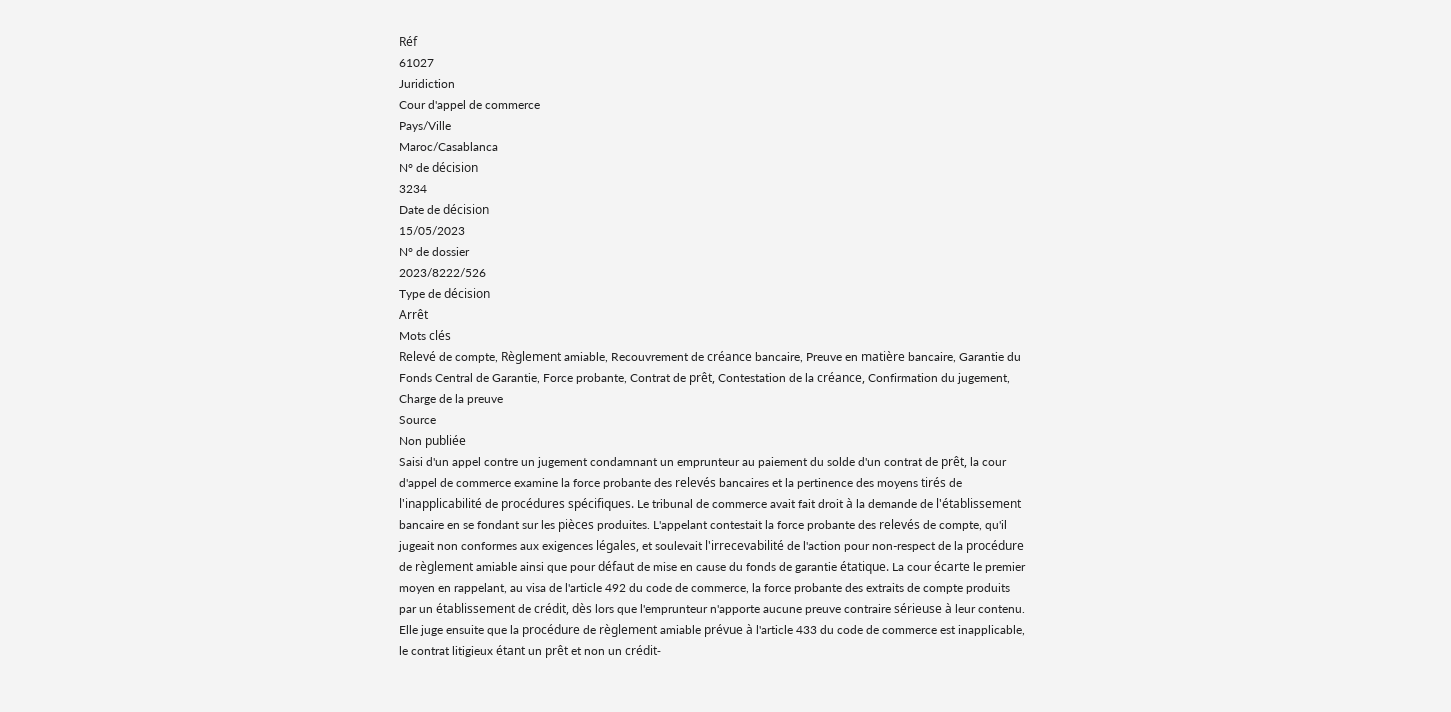Réf
61027
Juridiction
Cour d'appel de commerce
Pays/Ville
Maroc/Casablanca
N° de décision
3234
Date de décision
15/05/2023
N° de dossier
2023/8222/526
Type de décision
Arrêt
Mots clés
Relevé de compte, Règlement amiable, Recouvrement de créance bancaire, Preuve en matière bancaire, Garantie du Fonds Central de Garantie, Force probante, Contrat de prêt, Contestation de la créance, Confirmation du jugement, Charge de la preuve
Source
Non publiée
Saisi d'un appel contre un jugement condamnant un emprunteur au paiement du solde d'un contrat de prêt, la cour d'appel de commerce examine la force probante des relevés bancaires et la pertinence des moyens tirés de l'inapplicabilité de procédures spécifiques. Le tribunal de commerce avait fait droit à la demande de l'établissement bancaire en se fondant sur les pièces produites. L'appelant contestait la force probante des relevés de compte, qu'il jugeait non conformes aux exigences légales, et soulevait l'irrecevabilité de l'action pour non-respect de la procédure de règlement amiable ainsi que pour défaut de mise en cause du fonds de garantie étatique. La cour écarte le premier moyen en rappelant, au visa de l'article 492 du code de commerce, la force probante des extraits de compte produits par un établissement de crédit, dès lors que l'emprunteur n'apporte aucune preuve contraire sérieuse à leur contenu. Elle juge ensuite que la procédure de règlement amiable prévue à l'article 433 du code de commerce est inapplicable, le contrat litigieux étant un prêt et non un crédit-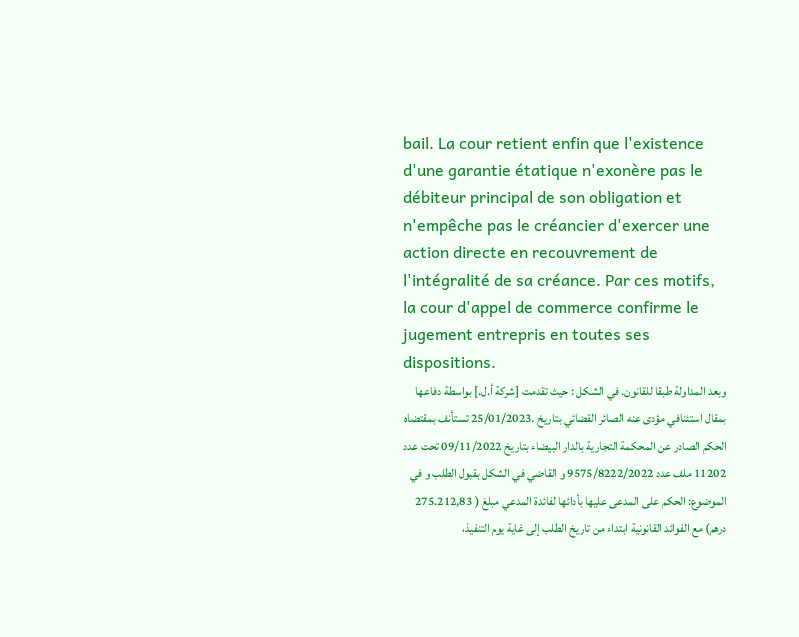bail. La cour retient enfin que l'existence d'une garantie étatique n'exonère pas le débiteur principal de son obligation et n'empêche pas le créancier d'exercer une action directe en recouvrement de l'intégralité de sa créance. Par ces motifs, la cour d'appel de commerce confirme le jugement entrepris en toutes ses dispositions.
وبعد المداولة طبقا للقانون. في الشكل : حيث تقدمت [شركة أ.ل.] بواسطة دفاعها بمقال استئنافي مؤدى عنه الصائر القضائي بتاريخ .25/01/2023 تستأنف بمقتضاه الحكم الصادر عن المحكمة التجارية بالدار البيضاء بتاريخ 09/11/2022 تحت عدد 11202 ملف عدد 9575/8222/2022 و القاضي في الشكل بقبول الطلب و في الموضوع: الحكم على المدعى عليها بأدائها لفائدة المدعي مبلغ ( 275.212,83 درهم) مع الفوائد القانونية ابتداء من تاريخ الطلب إلى غاية يوم التنفيذ،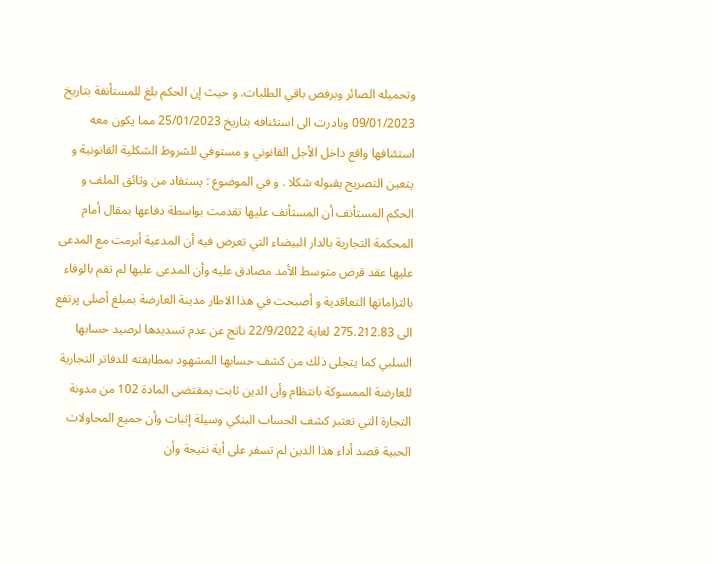وتحميله الصائر وبرفض باقي الطلبات. و حيث إن الحكم بلغ للمستأنفة بتاريخ 09/01/2023 وبادرت الى استئنافه بتاريخ 25/01/2023 مما يكون معه استئنافها واقع داخل الأجل القانوني و مستوفي للشروط الشكلية القانونية و يتعين التصريح بقبوله شكلا . و في الموضوع : يستفاد من وثائق الملف و الحكم المستأنف أن المستأنف عليها تقدمت بواسطة دفاعها بمقال أمام المحكمة التجارية بالدار البيضاء التي تعرض فيه أن المدعية أبرمت مع المدعى عليها عقد قرض متوسط الأمد مصادق عليه وأن المدعى عليها لم تقم بالوفاء بالتزاماتها التعاقدية و أصبحت في هذا الاطار مدينة العارضة بمبلغ أصلى پرتفع الى 275.212.83 لغاية 22/9/2022 ناتج عن عدم تسديدها لرصيد حسابها السلبي كما يتجلى ذلك من كشف حسابها المشهود بمطابقته للدفاتر التجارية للعارضة الممسوكة بانتظام وأن الدين ثابت بمقتضى المادة 102 من مدونة التجارة التي تعتبر كشف الحساب البنكي وسيلة إثبات وأن جميع المحاولات الحبية قصد أداء هذا الدين لم تسفر على أية نتيجة وأن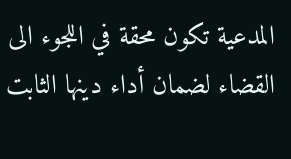المدعية تكون محقة في اللجوء الى القضاء لضمان أداء دينها الثابت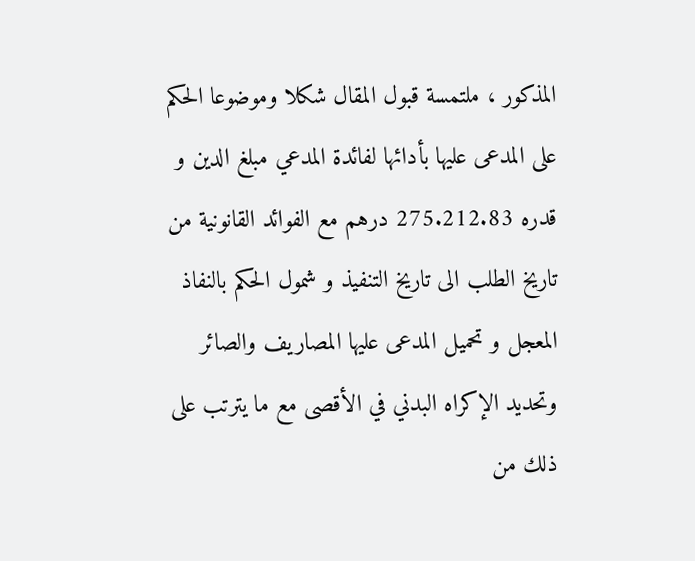المذكور ، ملتمسة قبول المقال شكلا وموضوعا الحكم على المدعى عليها بأدائها لفائدة المدعي مبلغ الدين و قدره 275.212.83 درهم مع الفوائد القانونية من تاريخ الطلب الى تاريخ التنفيذ و شمول الحكم بالنفاذ المعجل و تحميل المدعى عليها المصاريف والصائر وتحديد الإكراه البدني في الأقصى مع ما يترتب على ذلك من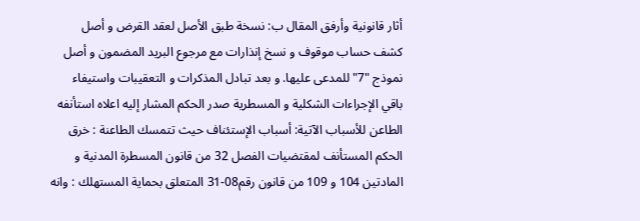أثار قانونية وأرفق المقال ب: نسخة طبق الأصل لعقد القرض و أصل كشف حساب موقوف و نسخ إنذارات مع مرجوع البريد المضمون و أصل نموذج "7" للمدعى عليها. و بعد تبادل المذكرات و التعقيبات واستيفاء باقي الإجراءات الشكلية و المسطرية صدر الحكم المشار إليه اعلاه استأنفه الطاعن للأسباب الآتية: أسباب الإستئناف حيث تتمسك الطاعنة : خرق الحكم المستأنف لمقتضيات الفصل 32 من قانون المسطرة المدنية و المادتين 104 و 109 من قانون رقم08-31 المتعلق بحماية المستهلك : وانه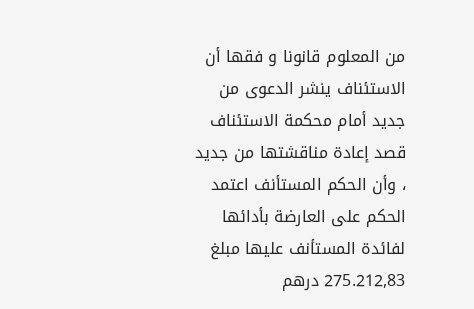من المعلوم قانونا و فقها أن الاستئناف ينشر الدعوى من جديد أمام محكمة الاستئناف قصد إعادة مناقشتها من جديد ، وأن الحكم المستأنف اعتمد الحكم على العارضة بأدائها لفائدة المستأنف عليها مبلغ 275.212,83 درهم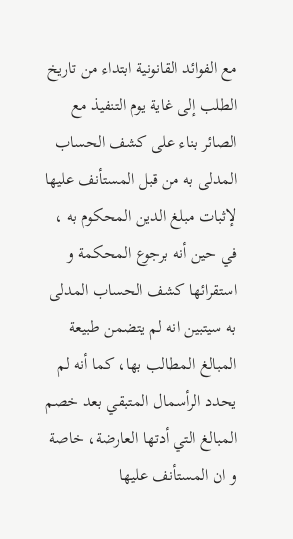مع الفوائد القانونية ابتداء من تاريخ الطلب إلى غاية يوم التنفيذ مع الصائر بناء على كشف الحساب المدلى به من قبل المستأنف عليها لإثبات مبلغ الدين المحكوم به ، في حين أنه برجوع المحكمة و استقرائها كشف الحساب المدلى به سيتبين انه لم يتضمن طبيعة المبالغ المطالب بها، كما أنه لم يحدد الرأسمال المتبقي بعد خصم المبالغ التي أدتها العارضة، خاصة و ان المستأنف عليها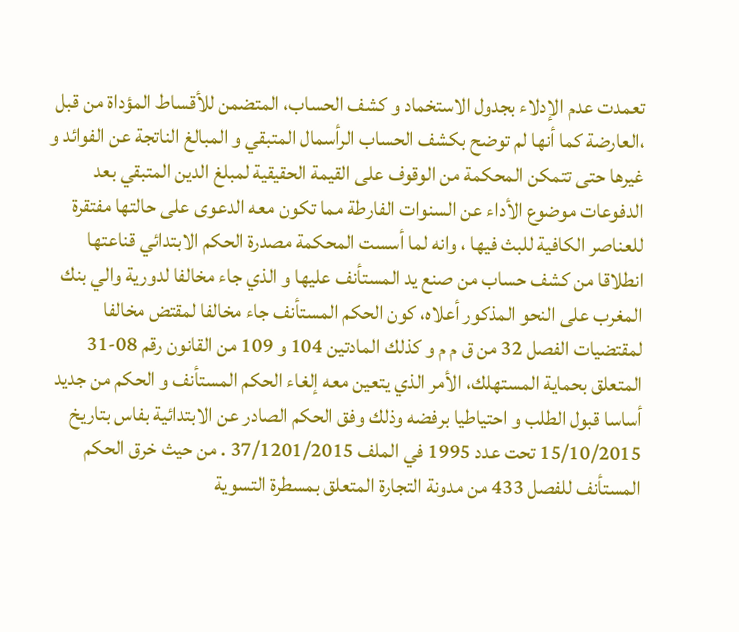تعمدت عدم الإدلاء بجدول الاستخماد و کشف الحساب، المتضمن للأقساط المؤداة من قبل ،العارضة كما أنها لم توضح بكشف الحساب الرأسمال المتبقي و المبالغ الناتجة عن الفوائد و غيرها حتى تتمكن المحكمة من الوقوف على القيمة الحقيقية لمبلغ الدين المتبقي بعد الدفوعات موضوع الأداء عن السنوات الفارطة مما تكون معه الدعوى على حالتها مفتقرة للعناصر الكافية للبث فيها ، وانه لما أسست المحكمة مصدرة الحكم الابتدائي قناعتها انطلاقا من كشف حساب من صنع يد المستأنف عليها و الذي جاء مخالفا لدورية والي بنك المغرب على النحو المذكور أعلاه، كون الحكم المستأنف جاء مخالفا لمقتض مخالفا لمقتضيات الفصل 32 من ق م م و كذلك المادتين 104 و 109 من القانون رقم 08-31 المتعلق بحماية المستهلك، الأمر الذي يتعين معه إلغاء الحكم المستأنف و الحكم من جديد أساسا قبول الطلب و احتياطيا برفضه وذلك وفق الحكم الصادر عن الابتدائية بفاس بتاريخ 15/10/2015 تحت عدد 1995 في الملف 37/1201/2015 . من حيث خرق الحكم المستأنف للفصل 433 من مدونة التجارة المتعلق بمسطرة التسوية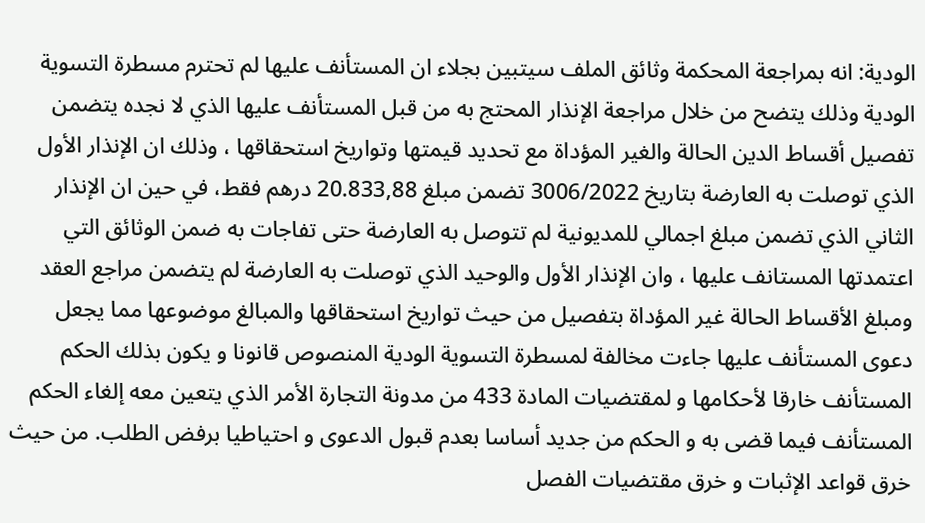الودية: انه بمراجعة المحكمة وثائق الملف سيتبين بجلاء ان المستأنف عليها لم تحترم مسطرة التسوية الودية وذلك يتضح من خلال مراجعة الإنذار المحتج به من قبل المستأنف عليها الذي لا نجده يتضمن تفصيل أقساط الدين الحالة والغير المؤداة مع تحديد قيمتها وتواريخ استحقاقها ، وذلك ان الإنذار الأول الذي توصلت به العارضة بتاريخ 3006/2022 تضمن مبلغ 20.833,88 درهم فقط، في حين ان الإنذار الثاني الذي تضمن مبلغ اجمالي للمديونية لم تتوصل به العارضة حتى تفاجات به ضمن الوثائق التي اعتمدتها المستانف عليها ، وان الإنذار الأول والوحيد الذي توصلت به العارضة لم يتضمن مراجع العقد ومبلغ الأقساط الحالة غير المؤداة بتفصيل من حيث تواريخ استحقاقها والمبالغ موضوعها مما يجعل دعوى المستأنف عليها جاءت مخالفة لمسطرة التسوية الودية المنصوص قانونا و يكون بذلك الحكم المستأنف خارقا لأحكامها و لمقتضيات المادة 433 من مدونة التجارة الأمر الذي يتعين معه إلغاء الحكم المستأنف فيما قضى به و الحكم من جديد أساسا بعدم قبول الدعوى و احتياطيا برفض الطلب. من حيث خرق قواعد الإثبات و خرق مقتضيات الفصل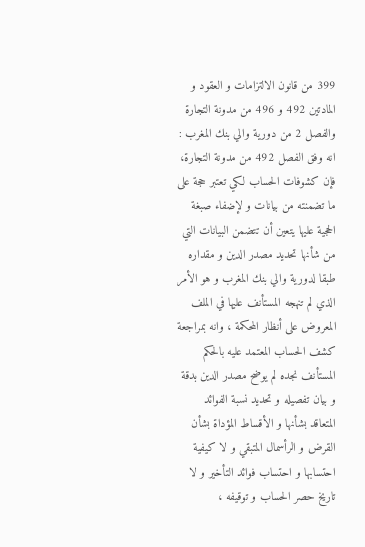399 من قانون الالتزامات و العقود و المادتين 492 و 496 من مدونة التجارة والفصل 2 من دورية والي بنك المغرب : انه وفق الفصل 492 من مدونة التجارة، فإن كشوفات الحساب لكي تعتبر حجة على ما تضمنته من بيانات و لإضفاء صبغة الحجية عليها يتعين أن تتضمن البيانات التي من شأنها تحديد مصدر الدين و مقداره طبقا لدورية والي بنك المغرب و هو الأمر الذي لم تنهجه المستأنف عليها في الملف المعروض على أنظار المحكمة ، وانه بمراجعة كشف الحساب المعتمد عليه بالحكم المستأنف نجده لم يوضح مصدر الدين بدقة و بيان تفصيله و تحديد نسبة الفوائد المتعاقد بشأنها و الأقساط المؤداة بشأن القرض و الرأسمال المتبقي و لا كيفية احتسابها و احتساب فوائد التأخير و لا تاريخ حصر الحساب و توقيفه ،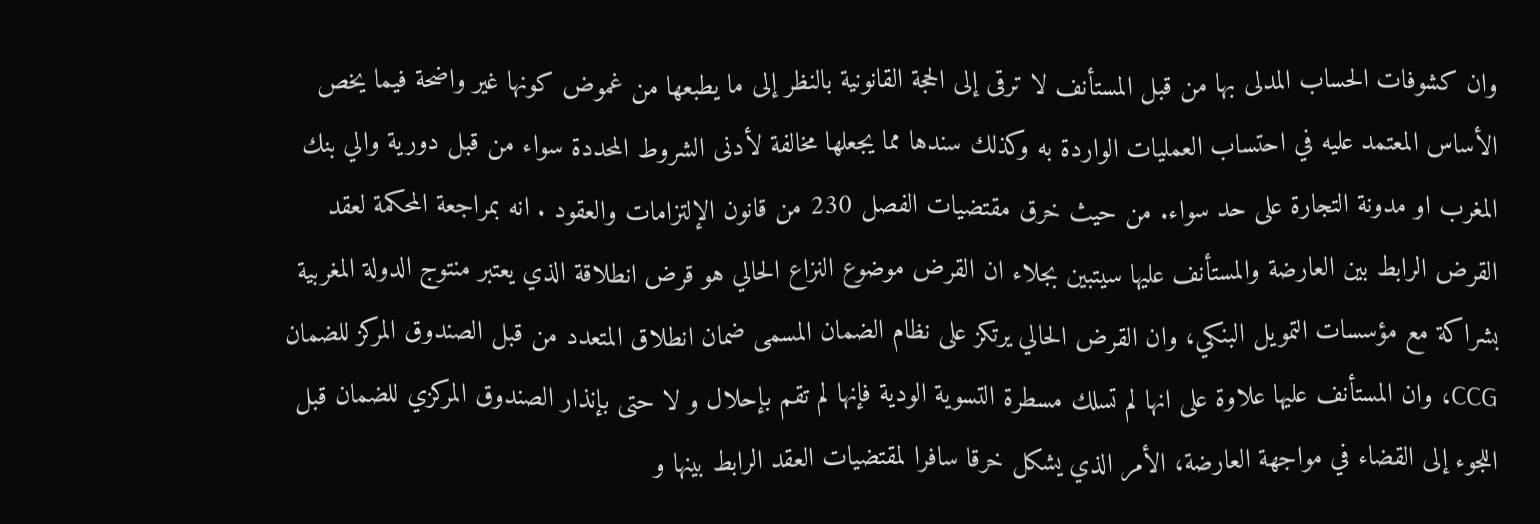وان كشوفات الحساب المدلى بها من قبل المستأنف لا ترقى إلى الحجة القانونية بالنظر إلى ما يطبعها من غموض كونها غير واضحة فيما يخص الأساس المعتمد عليه في احتساب العمليات الواردة به وكذلك سندها مما يجعلها مخالفة لأدنى الشروط المحددة سواء من قبل دورية والي بنك المغرب او مدونة التجارة على حد سواء. من حيث خرق مقتضيات الفصل 230 من قانون الإلتزامات والعقود . انه بمراجعة المحكمة لعقد القرض الرابط بين العارضة والمستأنف عليها سيتبين بجلاء ان القرض موضوع النزاع الحالي هو قرض انطلاقة الذي يعتبر منتوج الدولة المغربية بشراكة مع مؤسسات التمويل البنكي، وان القرض الحالي يرتكز على نظام الضمان المسمى ضمان انطلاق المتعدد من قبل الصندوق المركز للضمان CCG، وان المستأنف عليها علاوة على انها لم تسلك مسطرة التسوية الودية فإنها لم تقم بإحلال و لا حتى بإنذار الصندوق المركزي للضمان قبل اللجوء إلى القضاء في مواجهة العارضة، الأمر الذي يشكل خرقا سافرا لمقتضيات العقد الرابط بينها و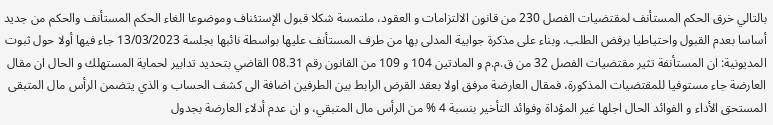بالتالي خرق الحكم المستأنف لمقتضيات الفصل 230 من قانون الالتزامات و العقود، ملتمسة شكلا قبول الإستئناف وموضوعا الغاء الحكم المستأنف والحكم من جديد أساسا بعدم القبول واحتياطيا برفض الطلب. وبناء على مذكرة جوابية المدلى بها من طرف المستأنف عليها بواسطة نائبها بجلسة 13/03/2023 جاء فيها أولا حول ثبوت المديونية: ان المستأنفة تثير مقتضيات الفصل 32 من ق.م.م و المادتين 104 و 109 من القانون رقم 08.31 القاضي بتحديد تدابير لحماية المستهلك و الحال ان مقال العارضة جاء مستوفيا للمقتضيات المذكورة، فمقال العارضة مرفق اولا بعقد القرض الرابط بين الطرفين اضافة الى كشف الحساب و الذي يتضمن الرأس مال المتبقى المستحق الأداء و الفوائد الحال اجلها غير المؤداة وفوائد التأخير بنسبة 4 % من الرأس مال المتبقي، و ان عدم أدلاء العارضة بجدول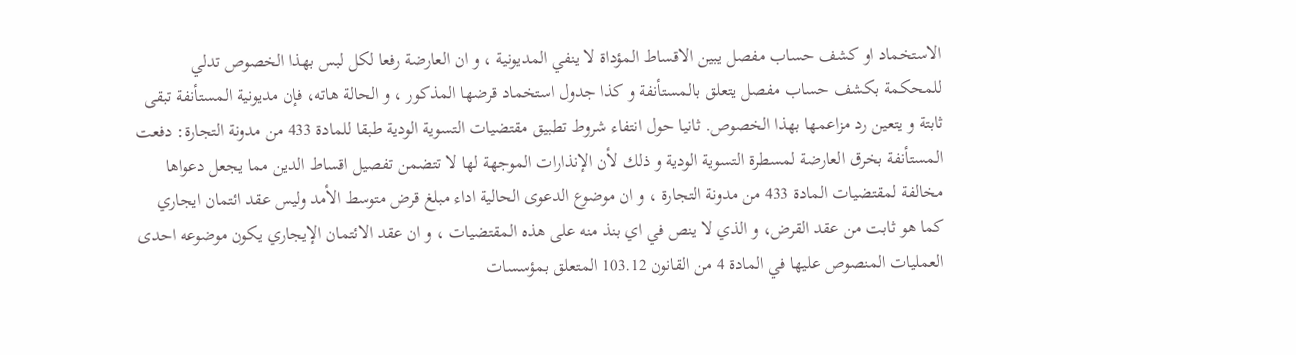الاستخماد او كشف حساب مفصل يبين الاقساط المؤداة لا ينفي المديونية ، و ان العارضة رفعا لكل لبس بهذا الخصوص تدلي للمحكمة بكشف حساب مفصل يتعلق بالمستأنفة و كذا جدول استخماد قرضها المذكور ، و الحالة هاته، فإن مديونية المستأنفة تبقى ثابتة و يتعين رد مزاعمها بهذا الخصوص. ثانيا حول انتفاء شروط تطبيق مقتضيات التسوية الودية طبقا للمادة 433 من مدونة التجارة: دفعت المستأنفة بخرق العارضة لمسطرة التسوية الودية و ذلك لأن الإنذارات الموجهة لها لا تتضمن تفصيل اقساط الدين مما يجعل دعواها مخالفة لمقتضيات المادة 433 من مدونة التجارة ، و ان موضوع الدعوى الحالية اداء مبلغ قرض متوسط الأمد وليس عقد ائتمان ايجاري كما هو ثابت من عقد القرض، و الذي لا ينص في اي بنذ منه على هذه المقتضيات ، و ان عقد الائتمان الإيجاري يكون موضوعه احدى العمليات المنصوص عليها في المادة 4 من القانون 103.12 المتعلق بمؤسسات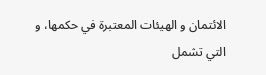الائتمان و الهيئات المعتبرة في حكمها، و التي تشمل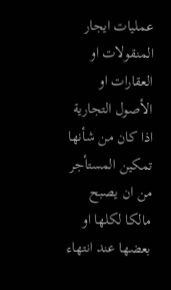عمليات ايجار المنقولات او العقارات او الأصول التجارية اذا كان من شأنها تمكين المستأجر من ان يصبح مالكا لكلها او بعضها عند انتهاء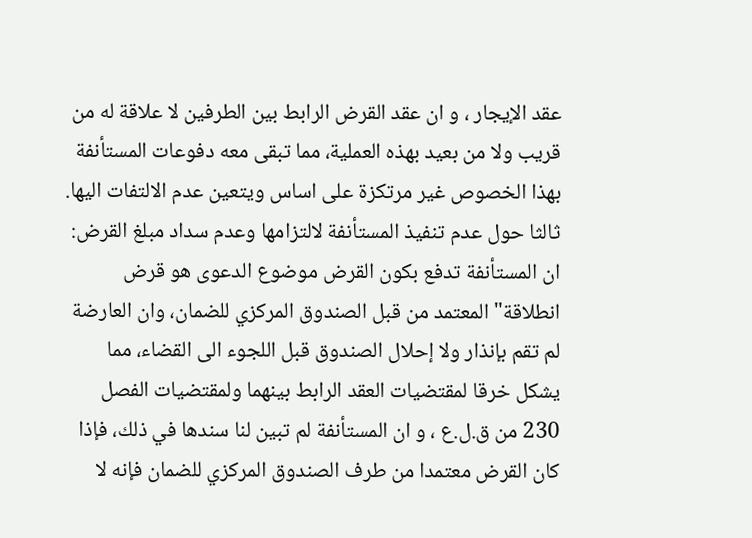عقد الإيجار ، و ان عقد القرض الرابط بين الطرفين لا علاقة له من قريب ولا من بعيد بهذه العملية، مما تبقى معه دفوعات المستأنفة بهذا الخصوص غير مرتكزة على اساس ويتعين عدم الالتفات اليها. ثالثا حول عدم تنفيذ المستأنفة لالتزامها وعدم سداد مبلغ القرض: ان المستأنفة تدفع بكون القرض موضوع الدعوى هو قرض انطلاقة" المعتمد من قبل الصندوق المركزي للضمان، وان العارضة لم تقم بإنذار ولا إحلال الصندوق قبل اللجوء الى القضاء، مما يشكل خرقا لمقتضيات العقد الرابط بينهما ولمقتضيات الفصل 230 من ق.ل.ع ، و ان المستأنفة لم تبين لنا سندها في ذلك، فإذا كان القرض معتمدا من طرف الصندوق المركزي للضمان فإنه لا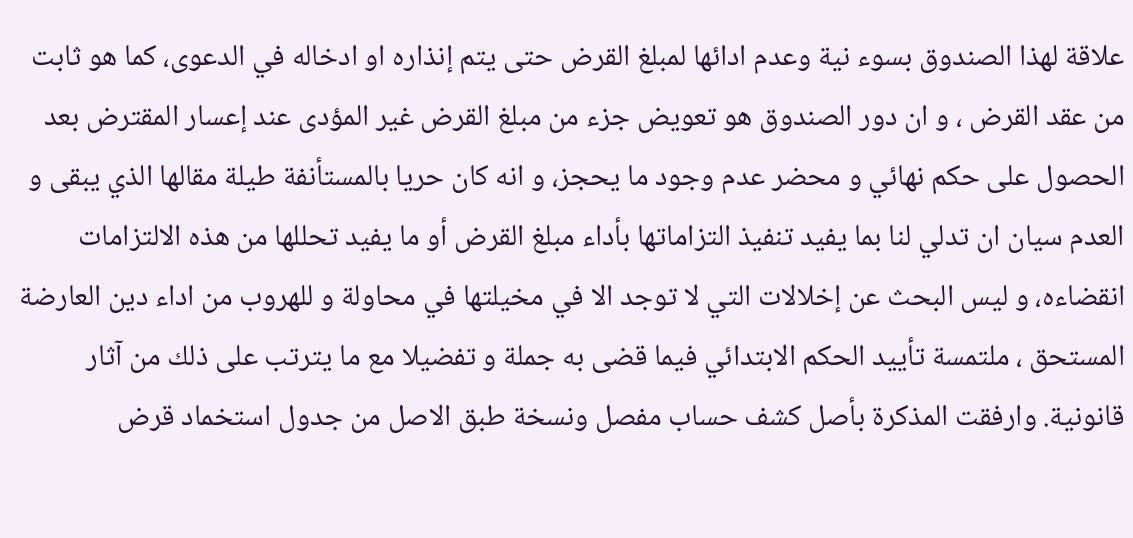علاقة لهذا الصندوق بسوء نية وعدم ادائها لمبلغ القرض حتى يتم إنذاره او ادخاله في الدعوى، كما هو ثابت من عقد القرض ، و ان دور الصندوق هو تعويض جزء من مبلغ القرض غير المؤدى عند إعسار المقترض بعد الحصول على حكم نهائي و محضر عدم وجود ما يحجز، و انه كان حريا بالمستأنفة طيلة مقالها الذي يبقى و العدم سيان ان تدلي لنا بما يفيد تنفيذ التزاماتها بأداء مبلغ القرض أو ما يفيد تحللها من هذه الالتزامات انقضاءه، و ليس البحث عن إخلالات التي لا توجد الا في مخيلتها في محاولة و للهروب من اداء دين العارضة المستحق ، ملتمسة تأييد الحكم الابتدائي فيما قضى به جملة و تفضيلا مع ما يترتب على ذلك من آثار قانونية. وارفقت المذكرة بأصل كشف حساب مفصل ونسخة طبق الاصل من جدول استخماد قرض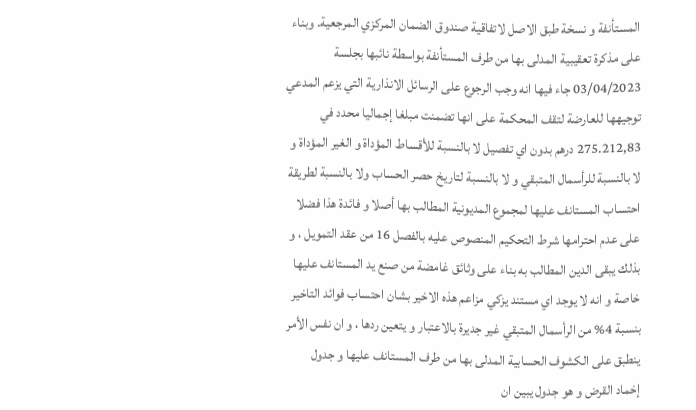المستأنفة و نسخة طبق الاصل لاتفاقية صندوق الضمان المركزي المرجعية. وبناء على مذكرة تعقيبية المدلى بها من طرف المستأنفة بواسطة نائبها بجلسة 03/04/2023 جاء فيها انه وجب الرجوع على الرسائل الانذارية التي يزعم المدعي توجيهها للعارضة لتقف المحكمة على انها تضمنت مبلغا إجماليا محدد في 275.212,83 درهم بدون اي تفصيل لا بالنسبة للأقساط المؤداة و الغير المؤداة و لا بالنسبة للرأسمال المتبقي و لا بالنسبة لتاريخ حصر الحساب ولا بالنسبة لطريقة احتساب المستانف عليها لمجموع المديونية المطالب بها أصلا و فائدة هذا فضلا على عدم احترامها شرط التحكیم المنصوص عليه بالفصل 16 من عقد التمويل ، و بذلك يبقى الدين المطالب به بناء على وثائق غامضة من صنع يد المستانف عليها خاصة و انه لا يوجد اي مستند يزكي مزاعم هذه الاخير بشان احتساب فوائد التاخير بنسبة 4% من الرأسمال المتبقي غير جديرة بالاعتبار و يتعين ردها ، و ان نفس الأمر ينطبق على الكشوف الحسابية المدلى بها من طرف المستانف عليها و جدول إخماد القرض و هو جدول يبين ان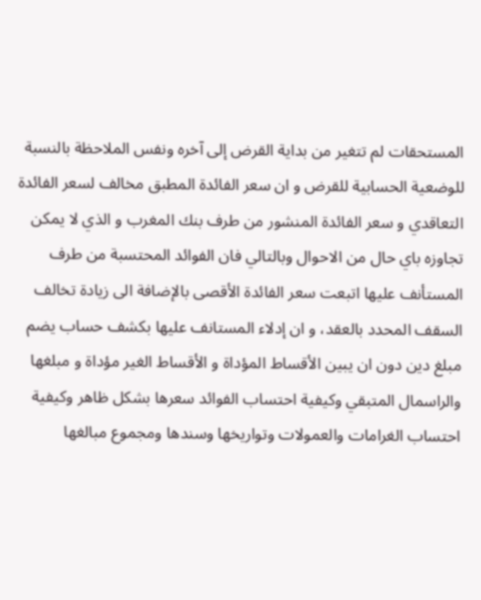المستحقات لم تتغير من بداية القرض إلى آخره ونفس الملاحظة بالنسبة للوضعية الحسابية للقرض و ان سعر الفائدة المطبق مخالف لسعر الفائدة التعاقدي و سعر الفائدة المنشور من طرف بنك المغرب و الذي لا يمكن تجاوزه باي حال من الاحوال وبالتالي فان الفوائد المحتسبة من طرف المستأنف عليها اتبعت سعر الفائدة الأقصى بالإضافة الى زيادة تخالف السقف المحدد بالعقد، و ان إدلاء المستانف عليها بكشف حساب يضم مبلغ دين دون ان يبين الأقساط المؤداة و الأقساط الغير مؤداة و مبلغها والراسمال المتبقي وكيفية احتساب الفوائد سعرها بشكل ظاهر وكيفية احتساب الغرامات والعمولات وتواريخها وسندها ومجموع مبالغها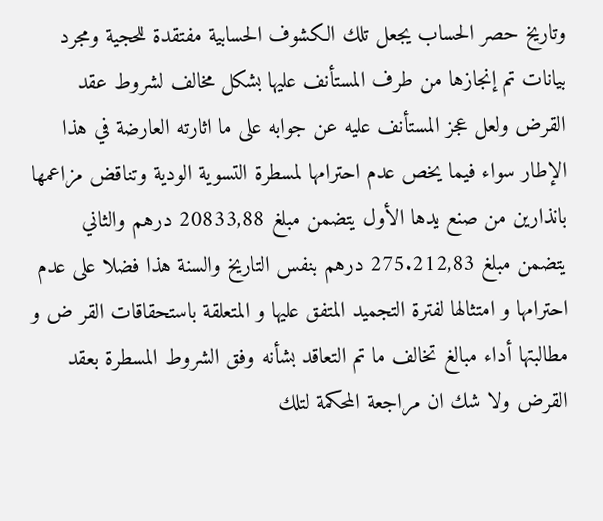وتاريخ حصر الحساب يجعل تلك الكشوف الحسابية مفتقدة للحجية ومجرد بيانات تم إنجازها من طرف المستأنف عليها بشكل مخالف لشروط عقد القرض ولعل عجز المستأنف عليه عن جوابه على ما اثارته العارضة في هذا الإطار سواء فيما يخص عدم احترامها لمسطرة التسوية الودية وتناقض مزاعمها بانذارين من صنع يدها الأول يتضمن مبلغ 20833,88 درهم والثاني يتضمن مبلغ 275.212,83 درهم بنفس التاريخ والسنة هذا فضلا على عدم احترامها و امتثالها لفترة التجميد المتفق عليها و المتعلقة باستحقاقات القر ض و مطالبتها أداء مبالغ تخالف ما تم التعاقد بشأنه وفق الشروط المسطرة بعقد القرض ولا شك ان مراجعة المحكمة لتلك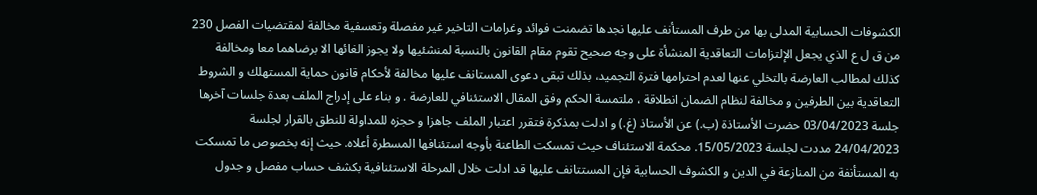الكشوفات الحسابية المدلى بها من طرف المستأنف عليها نجدها تضمنت فوائد وغرامات التاخير غير مفصلة وتعسفية مخالفة لمقتضيات الفصل 230 من ق ل ع الذي يجعل الإلتزامات التعاقدية المنشأة على وجه صحيح تقوم مقام القانون بالنسبة لمنشئيها ولا يجوز الغائها الا برضاهما معا ومخالفة كذلك لمطالب العارضة بالتخلي عنها لعدم احترامها فترة التجميد، بذلك تبقى دعوى المستانف عليها مخالفة لأحكام قانون حماية المستهلك و الشروط التعاقدية بين الطرفين و مخالفة لنظام الضمان انطلاقة ، ملتمسة الحكم وفق المقال الاستئنافي للعارضة . و بناء على إدراج الملف بعدة جلسات آخرها جلسة 03/04/2023 حضرت الأستاذة (ب.) عن الأستاذ (غ.) و ادلت بمذكرة فتقرر اعتبار الملف جاهزا و حجزه للمداولة للنطق بالقرار لجلسة 24/04/2023 مددت لجلسة 15/05/2023. محكمة الاستئناف حيث تمسكت الطاعنة بأوجه استئنافها المسطرة أعلاه. حيث إنه بخصوص ما تمسكت به المستأنفة من المنازعة في الدين و الكشوف الحسابية فإن المستتانف عليها قد ادلت خلال المرحلة الاستئنافية بكشف حساب مفصل و جدول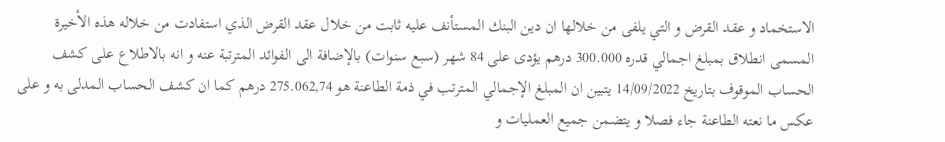الاستخماد و عقد القرض و التي يلفى من خلالها ان دين البنك المستأنف عليه ثابت من خلال عقد القرض الذي استفادت من خلاله هذه الأخيرة المسمى انطلاق بمبلغ اجمالي قدره 300.000 درهم يؤدى على 84 شهر (سبع سنوات) بالإضافة الى الفوائد المترتبة عنه و انه بالاطلاع على كشف الحساب الموقوف بتاريخ 14/09/2022 يتبين ان المبلغ الإجمالي المترتب في ذمة الطاعنة هو 275.062,74 درهم كما ان كشف الحساب المدلى به و على عكس ما نعته الطاعنة جاء فصلا و يتضمن جميع العمليات و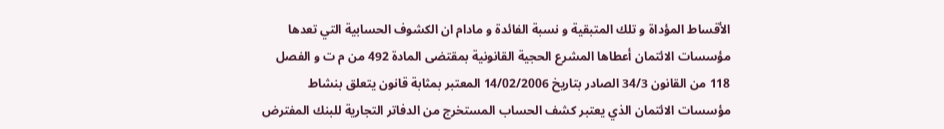الأقساط المؤداة و تلك المتبقية و نسبة الفائدة و مادام ان الكشوف الحسابية التي تعدها مؤسسات الائتمان أعطاها المشرع الحجية القانونية بمقتضى المادة 492 من م ت و الفصل 118 من القانون 34/3 الصادر بتاريخ 14/02/2006 المعتبر بمثابة قانون يتعلق بنشاط مؤسسات الائتمان الذي يعتبر كشف الحساب المستخرج من الدفاتر التجارية للبنك المفترض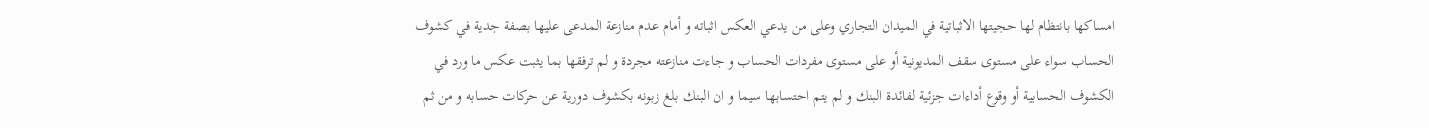امساكها بانتظام لها حجيتها الاثباتية في الميدان التجاري وعلى من يدعي العكس اثباته و أمام عدم منازعة المدعى عليها بصفة جدية في كشوف الحساب سواء على مستوى سقف المديونية أو على مستوى مفردات الحساب و جاءت منازعته مجردة و لم ترفقها بما يثبت عكس ما ورد في الكشوف الحسابية أو وقوع أداءات جزئية لفائدة البنك و لم يتم احتسابها سيما و ان البنك بلغ زبونه بكشوف دورية عن حركات حسابه و من ثم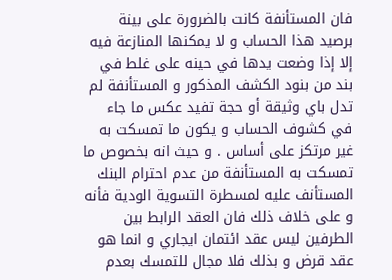فان المستأنفة كانت بالضرورة على بينة برصيد هذا الحساب و لا يمكنها المنازعة فيه إلا إذا وضعت يدها في حينه على غلط في بند من بنود الكشف المذكور و المستأنفة لم تدل باي وثيقة أو حجة تفيد عكس ما جاء في كشوف الحساب و يكون ما تمسكت به غير مرتكز على أساس . و حيث انه بخصوص ما تمسكت به المستأنفة من عدم احترام البنك المستأنف عليه لمسطرة التسوية الودية فأنه و على خلاف ذلك فان العقد الرابط بين الطرفين ليس عقد ائتمان ايجاري و انما هو عقد قرض و بذلك فلا مجال للتمسك بعدم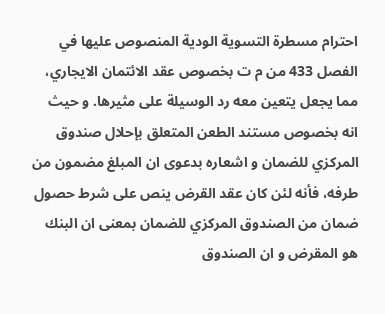احترام مسطرة التسوية الودية المنصوص عليها في الفصل 433 من م ت بخصوص عقد الائتمان الايجاري، مما يجعل يتعين معه رد الوسيلة على مثيرها. و حيث انه بخصوص مستند الطعن المتعلق بإحلال صندوق المركزي للضمان و اشعاره بدعوى ان المبلغ مضمون من طرفه، فأنه لئن كان عقد القرض ينص على شرط حصول ضمان من الصندوق المركزي للضمان بمعنى ان البنك هو المقرض و ان الصندوق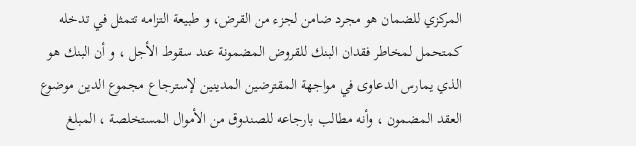المركزي للضمان هو مجرد ضامن لجزء من القرض، و طبيعة التزامه تتمثل في تدخله كمتحمل لمخاطر فقدان البنك للقروض المضمونة عند سقوط الأجل ، و أن البنك هو الذي يمارس الدعاوى في مواجهة المقترضين المدينين لإسترجاع مجموع الدين موضوع العقد المضمون ، وأنه مطالب بارجاعه للصندوق من الأموال المستخلصة ، المبلغ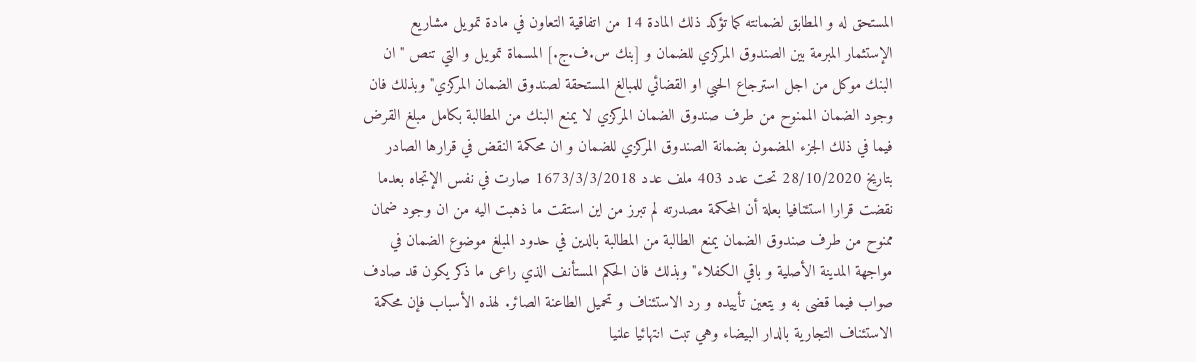المستحق له و المطابق لضمانته كما تؤكد ذلك المادة 14 من اتفاقية التعاون في مادة تمويل مشاريع الإستثمار المبرمة بين الصندوق المركزي للضمان و [بنك س.ف.ج.] المسماة تمويل و التي تنص " ان البنك موكل من اجل استرجاع الحبي او القضائي للمبالغ المستحقة لصندوق الضمان المركزي" وبذلك فان وجود الضمان الممنوح من طرف صندوق الضمان المركزي لا يمنع البنك من المطالبة بكامل مبلغ القرض فيما في ذلك الجزء المضمون بضمانة الصندوق المركزي للضمان و ان محكمة النقض في قرارها الصادر بتاريخ 28/10/2020 تحت عدد 403 ملف عدد 1673/3/3/2018 صارت في نفس الإتجاه بعدما نقضت قرارا استئنافيا بعلة أن المحكمة مصدرته لم تبرز من اين استقت ما ذهبت اليه من ان وجود ضمان ممنوح من طرف صندوق الضمان يمنع الطالبة من المطالبة بالدين في حدود المبلغ موضوع الضمان في مواجهة المدينة الأصلية و باقي الكفلاء" وبذلك فان الحكم المستأنف الذي راعى ما ذكر يكون قد صادف صواب فيما قضى به و يتعين تأييده و رد الاستئناف و تحميل الطاعنة الصائر. لهذه الأسباب فإن محكمة الاستئناف التجارية بالدار البيضاء وهي تبت انتهائيا علنيا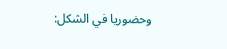وحضوريا في الشكل: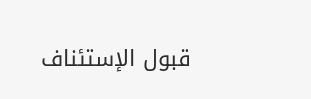قبول الإستئناف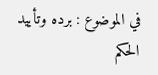في الموضوع : برده وتأييد الحكم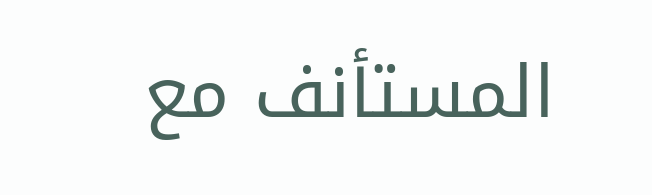المستأنف مع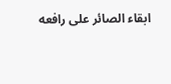ابقاء الصائر على رافعه